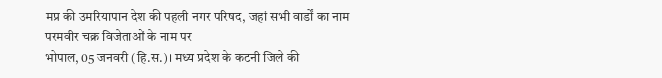मप्र की उमरियापान देश की पहली नगर परिषद, जहां सभी वार्डों का नाम परमवीर चक्र विजेताओं के नाम पर
भोपाल, 05 जनवरी (हि.स.)। मध्य प्रदेश के कटनी जिले की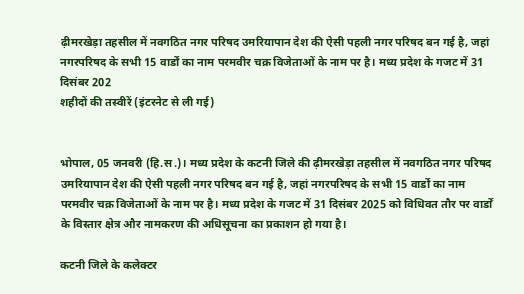ढ़ीमरखेड़ा तहसील में नवगठित नगर परिषद उमरियापान देश की ऐसी पहली नगर परिषद बन गई है, जहां नगरपरिषद के सभी 15 वार्डों का नाम परमवीर चक्र विजेताओं के नाम पर है। मध्‍य प्रदेश के गजट में 31 दिसंबर 202
शहीदों की तस्वीरें (इंटरनेट से ली गई)


भोपाल, 05 जनवरी (हि.स.)। मध्य प्रदेश के कटनी जिले की ढ़ीमरखेड़ा तहसील में नवगठित नगर परिषद उमरियापान देश की ऐसी पहली नगर परिषद बन गई है, जहां नगरपरिषद के सभी 15 वार्डों का नाम परमवीर चक्र विजेताओं के नाम पर है। मध्‍य प्रदेश के गजट में 31 दिसंबर 2025 को विधिवत तौर पर वार्डों के विस्‍तार क्षेत्र और नामकरण की अधिसूचना का प्रकाशन हो गया है।

कटनी जिले के कलेक्‍टर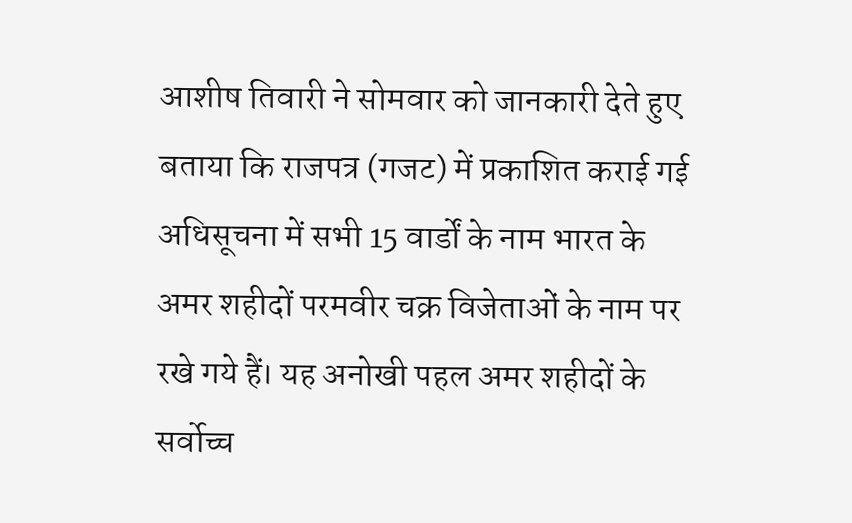आशीष तिवारी ने सोमवार को जानकारी देते हुए बताया कि राजपत्र (गजट) में प्रकाशित कराई गई अधिसूचना में सभी 15 वार्डों के नाम भारत के अमर शहीदों परमवीर चक्र विजेताओं के नाम पर रखे गये हैं। यह अनोखी पहल अमर शहीदों के सर्वोच्‍च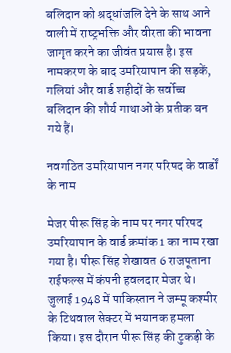बलिदान को श्रद्धांजलि देने के साथ आने वाली में राष्‍ट्रभक्ति और वीरता की भावना जागृत करने का जीवंत प्रयास है। इस नामकरण के बाद उमरियापान की सड़कें, गलियां और वार्ड शहीदों के सर्वोच्‍च बलिदान की शौर्य गाथाओं के प्रतीक बन गये हैं।

नवगठित उमरियापान नगर परिषद के वार्डों के नाम

मेजर पीरू सिंह के नाम पर नगर परिषद उमरियापान के वार्ड क्रमांक 1 का नाम रखा गया है। पीरू सिंह शेखावत 6 राजपूताना राईफल्‍स में कंपनी हवलदार मेजर थे। जुलाई 1948 में पाकिस्‍तान ने जम्‍मू कश्‍मीर के टिथवाल सेक्टर में भयानक हमला किया। इस दौरान पीरू सिंह की टुकड़ी के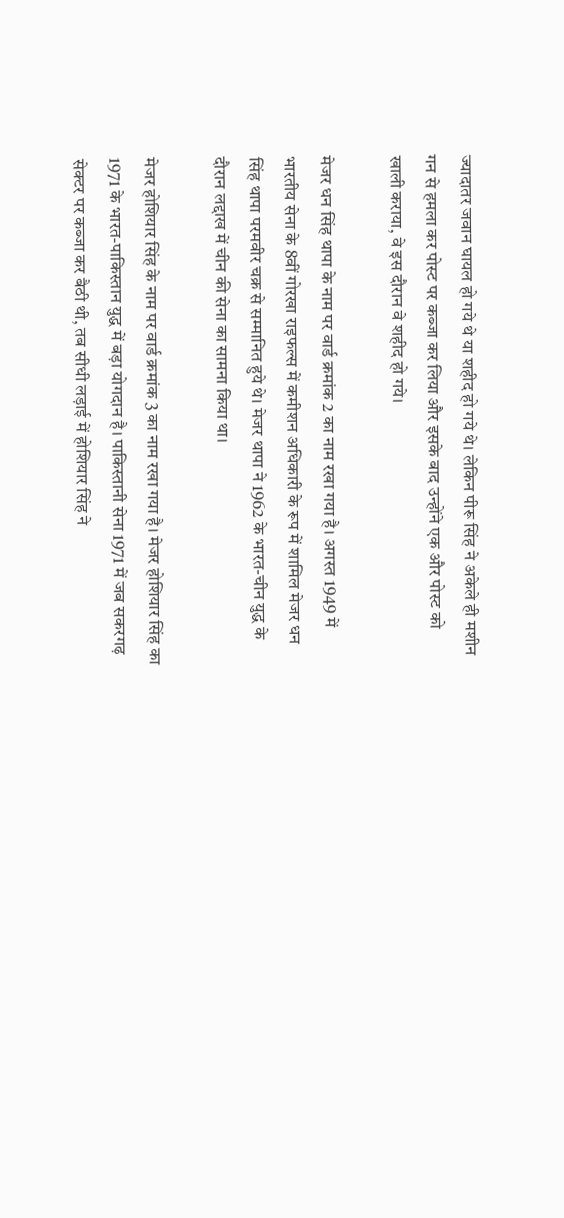ज्‍यादातर जवान घायल हो गये थे या शहीद हो गये थे। लेकिन पीरू सिंह ने अकेले ही मशीन गन से हमला कर पोस्‍ट पर कब्‍जा कर लिया और इसके बाद उन्‍होंने एक और पोस्‍ट को खाली कराया, वे इस दौरान वे शहीद हो गये।

मेजर धन सिंह थापा के नाम पर वार्ड क्रमांक 2 का नाम रखा गया है। अगस्‍त 1949 में भारतीय सेना के 8वीं गोरखा राइफल्‍स में कमीशन अधिकारी के रूप में शामिल मेजर धन सिंह थापा परमवीर चक्र से सम्‍मानित हुये थे। मेजर थापा ने 1962 के भारत-चीन युद्ध के दौरान लद्दाख में चीन की सेना का सामना किया था।

मेजर होशियार सिंह के नाम पर वार्ड क्रमांक 3 का नाम रखा गया है। मेजर होशियार सिंह का 1971 के भारत-पाकिस्‍तान युद्ध में बड़ा योगदान है। पाकिस्तानी सेना 1971 में जब सकरगढ़ सेक्‍टर पर कब्‍जा कर बैठी थी, तब सीधी लड़ाई में होशियार सिंह ने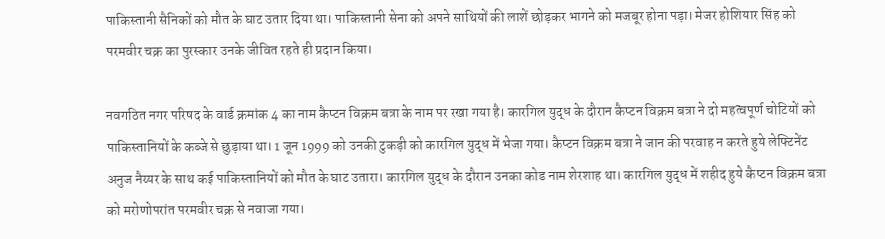पाकिस्‍तानी सैनिकों को मौत के घाट उतार दिया था। पाकिस्‍तानी सेना को अपने साथियों की लाशें छोड़कर भागने को मजबूर होना पड़ा। मेजर होशियार सिंह को परमवीर चक्र का पुरस्‍कार उनके जीवित रहते ही प्रदान किया।

नव‍गठित नगर परिषद के वार्ड क्रमांक 4 का नाम कैप्टन विक्रम बत्रा के नाम पर रखा गया है। कारगिल युद्ध के दौरान कैप्‍टन विक्रम बत्रा ने दो महत्‍वपूर्ण चोटियों को पाकिस्‍तानियों के कब्‍जे से छुड़ाया था। 1 जून 1999 को उनकी टुकड़ी को कारगिल युद्ध में भेजा गया। कैप्टन विक्रम बत्रा ने जान की प‍रवाह न करते हुये लेफ्टिनेंट अनुज नैय्यर के साथ कई पाकिस्‍तानियों को मौत के घाट उतारा। कारगिल युद्ध के दौरान उनका कोड नाम शेरशाह था। कारगिल युद्ध में शहीद हुये कैप्टन विक्रम बत्रा को मरोणोपरांत परमवीर चक्र से नवाजा गया।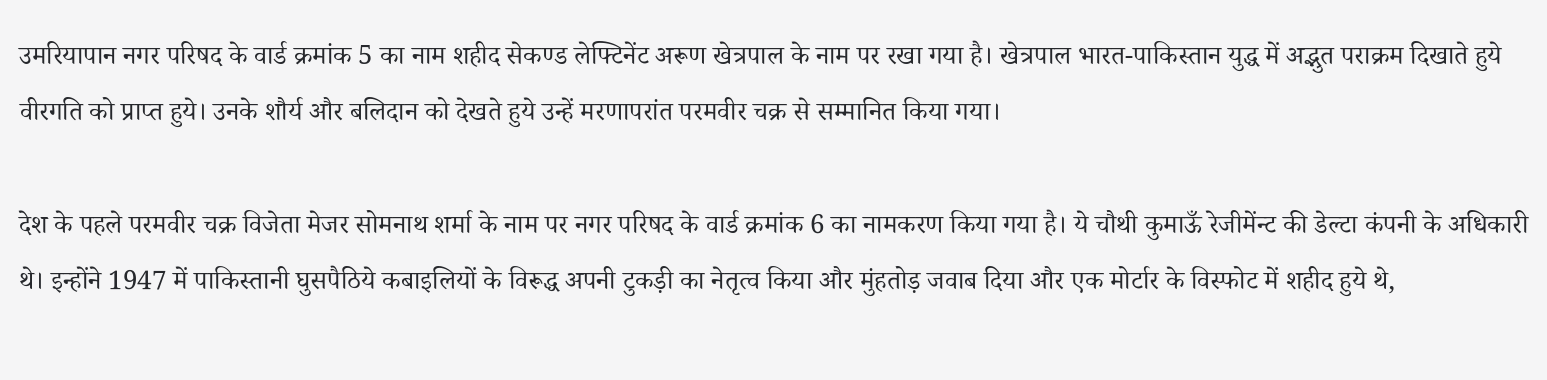उमरियापान नगर परिषद के वार्ड क्रमांक 5 का नाम शहीद सेकण्‍ड लेफ्टिनेंट अरूण खेत्रपाल के नाम पर रखा गया है। खेत्रपाल भारत-पाकिस्‍तान युद्ध में अद्भुत पराक्रम दिखाते हुये वीरगति को प्राप्‍त हुये। उनके शौर्य और बलिदान को देखते हुये उन्‍हें मरणापरांत परमवीर चक्र से सम्मानित किया गया।

देश के पहले परमवीर चक्र विजेता मेजर सोमनाथ शर्मा के नाम पर नगर परिषद के वार्ड क्रमांक 6 का नामकरण किया गया है। ये चौथी कुमाऊँ रेजीमेंन्‍ट की डेल्‍टा कंपनी के अधिकारी थे। इन्‍होंने 1947 में पाकिस्‍तानी घुसपैठिये कबाइलियों के विरूद्ध अपनी टुकड़ी का नेतृत्व किया और मुंहतोड़ जवाब दिया और एक मोर्टार के विस्‍फोट में शहीद हुये थे,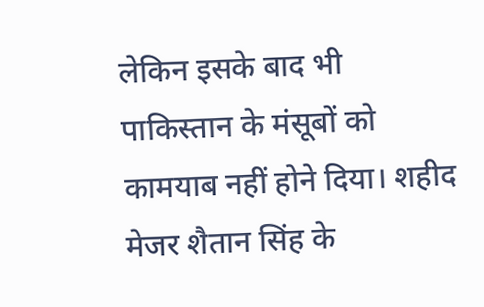लेकिन इसके बाद भी पाकिस्‍तान के मंसूबों को कामयाब नहीं होने दिया। शहीद मेजर शैतान सिंह के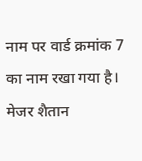नाम पर वार्ड क्रमांक 7 का नाम रखा गया है। मेजर शैतान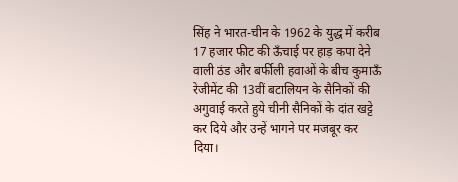सिंह ने भारत-चीन के 1962 के युद्ध में करीब 17 हजार फीट की ऊँचाई पर हाड़ कपा देने वाली ठंड और बर्फीली हवाओं के बीच कुमाऊँ रेजीमेंट की 13वीं बटालियन के सैनिकों की अगुवाई करते हुये चीनी सैनिकों के दांत खट्टे कर दिये और उन्‍हें भागने पर मजबूर कर दिया।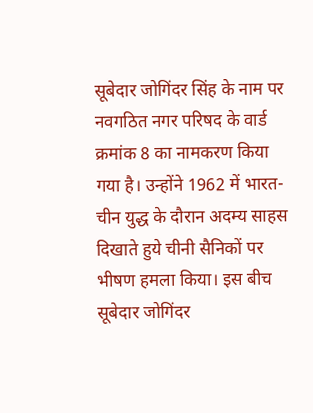सूबेदार जोगिंदर सिंह के नाम पर नवगठित नगर परिषद के वार्ड क्रमांक 8 का नामकरण किया गया है। उन्‍होंने 1962 में भारत-चीन युद्ध के दौरान अदम्‍य साहस दिखाते हुये चीनी सैनिकों पर भीषण हमला किया। इस बीच सूबेदार जोगिंदर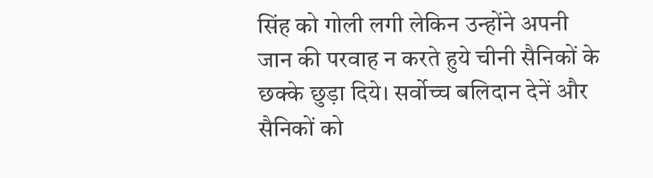सिंह को गोली लगी लेकिन उन्‍होंने अपनी जान की परवाह न करते हुये चीनी सैनिकों के छक्‍के छुड़ा दिये। सर्वोच्‍च बलिदान देनें और सैनिकों को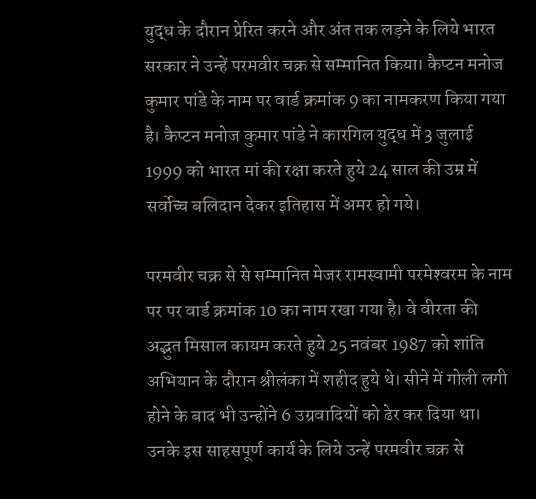युद्ध के दौरान प्रेरित करने और अंत तक लड़ने के लिये भारत सरकार ने उन्‍हें परमवीर चक्र से सम्‍मानित किया। कैप्टन मनोज कुमार पांडे के नाम पर वार्ड क्रमांक 9 का नामकरण किया गया है। कैप्टन मनोज कुमार पांडे ने कारगिल युद्ध में 3 जुलाई 1999 को भारत मां की रक्षा करते हुये 24 साल की उम्र में सर्वोच्‍च बलिदान देकर इतिहास में अमर हो गये।

परमवीर चक्र से से सम्‍मानित मेजर रामस्‍वामी परमेश्‍वरम के नाम पर पर वार्ड क्रमांक 10 का नाम रखा गया है। वे वीरता की अद्भुत मिसाल कायम करते हुये 25 नवंबर 1987 को शांति अभियान के दौरान श्रीलंका में शहीद हुये थे। सीने में गोली लगी होने के बाद भी उन्‍होंने 6 उग्रवादियों को ढेर कर दिया था। उनके इस साहसपूर्ण कार्य के लिये उन्‍हें परमवीर चक्र से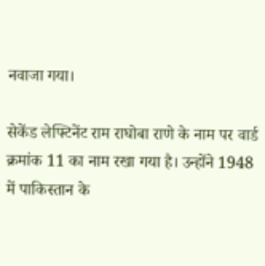नवाजा गया।

सेकेंड लेफ्टिनेंट राम राघोबा राणे के नाम पर वार्ड क्रमांक 11 का नाम रखा गया है। उन्‍होंने 1948 में पाकिस्‍तान के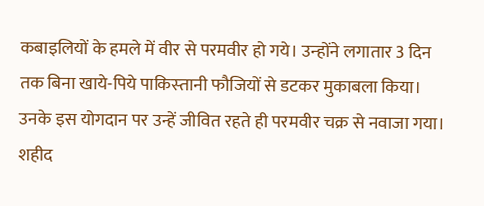कबाइलियों के हमले में वीर से परमवीर हो गये। उन्‍होंने लगातार 3 दिन तक बिना खाये-पिये पाकिस्‍तानी फौजियों से डटकर मुकाबला किया। उनके इस योगदान पर उन्‍हें जीवित रहते ही परमवीर चक्र से नवाजा गया। शहीद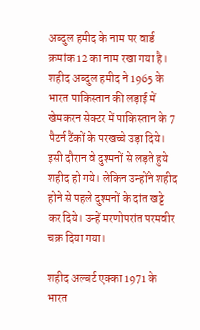अब्‍दुल हमीद के नाम पर वार्ड क्रमांक 12 का नाम रखा गया है। शहीद अब्‍दुल हमीद ने 1965 के भारत पाकिस्‍तान की लड़ाई में खेमकरन सेक्‍टर में पाकिस्‍तान के 7 पैटर्न टैंकों के परखच्‍चे उड़ा दिये। इसी दौरान वे दुश्‍मनों से लड़ते हुये शहीद हो गये। लेकिन उन्‍होंने शहीद होने से पहले दुश्‍मनों के दांत खट्टे कर दिये। उन्‍हें मरणोपरांत परमवीर चक्र दिया गया।

शहीद अल्‍बर्ट एक्‍का 1971 के भारत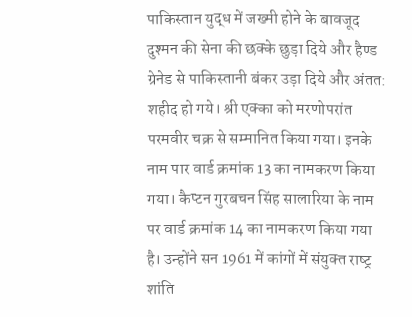पाकिस्तान युद्ध में जख्‍मी होने के बावजूद दुश्‍मन की सेना की छक्‍के छुड़ा दिये और हैण्‍ड ग्रेनेड से पाकिस्‍तानी बंकर उड़ा दिये और अंतत: शहीद हो गये। श्री एक्‍का को मरणोपरांत परमवीर चक्र से सम्‍मानित किया गया। इनके नाम पार वार्ड क्रमांक 13 का नामकरण किया गया। कैप्टन गुरबचन सिंह सालारिया के नाम पर वार्ड क्रमांक 14 का नामकरण किया गया है। उन्‍होंने सन 1961 में कांगों में संयुक्‍त राष्‍ट्र शांति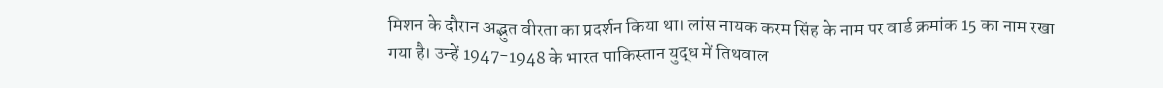मिशन के दौरान अद्भुत वीरता का प्रदर्शन किया था। लांस नायक करम सिंह के नाम पर वार्ड क्रमांक 15 का नाम रखा गया है। उन्‍हें 1947-1948 के भारत पाकिस्‍तान युद्ध में तिथवाल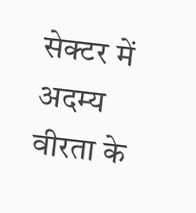सेक्टर में अदम्‍य वीरता के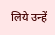लिये उन्‍हें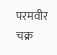परमवीर चक्र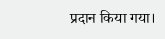प्रदान किया गया।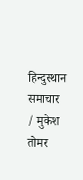हिन्दुस्थान समाचार / मुकेश तोमर